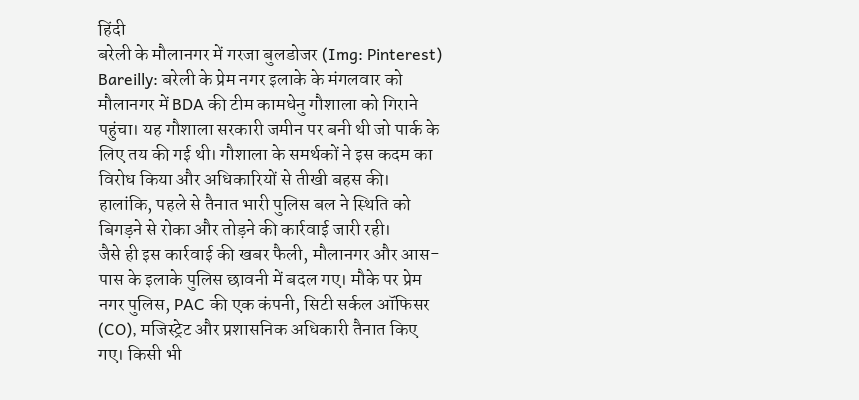हिंदी
बरेली के मौलानगर में गरजा बुलडोजर (Img: Pinterest)
Bareilly: बरेली के प्रेम नगर इलाके के मंगलवार को मौलानगर में BDA की टीम कामधेनु गौशाला को गिराने पहुंचा। यह गौशाला सरकारी जमीन पर बनी थी जो पार्क के लिए तय की गई थी। गौशाला के समर्थकों ने इस कदम का विरोध किया और अधिकारियों से तीखी बहस की। हालांकि, पहले से तैनात भारी पुलिस बल ने स्थिति को बिगड़ने से रोका और तोड़ने की कार्रवाई जारी रही।
जैसे ही इस कार्रवाई की खबर फैली, मौलानगर और आस-पास के इलाके पुलिस छावनी में बदल गए। मौके पर प्रेम नगर पुलिस, PAC की एक कंपनी, सिटी सर्कल ऑफिसर (CO), मजिस्ट्रेट और प्रशासनिक अधिकारी तैनात किए गए। किसी भी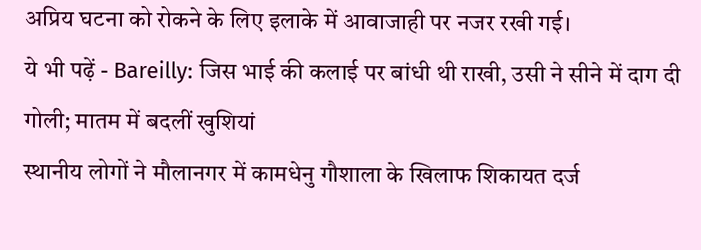अप्रिय घटना को रोकने के लिए इलाके में आवाजाही पर नजर रखी गई।
ये भी पढ़ें - Bareilly: जिस भाई की कलाई पर बांधी थी राखी, उसी ने सीने में दाग दी गोली; मातम में बदलीं खुशियां
स्थानीय लोगों ने मौलानगर में कामधेनु गौशाला के खिलाफ शिकायत दर्ज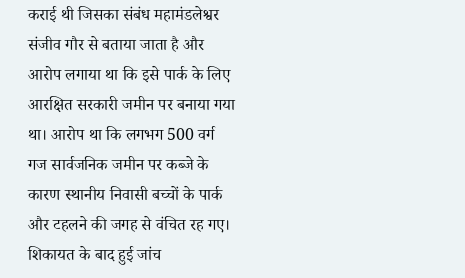कराई थी जिसका संबंध महामंडलेश्वर संजीव गौर से बताया जाता है और आरोप लगाया था कि इसे पार्क के लिए आरक्षित सरकारी जमीन पर बनाया गया था। आरोप था कि लगभग 500 वर्ग गज सार्वजनिक जमीन पर कब्जे के कारण स्थानीय निवासी बच्चों के पार्क और टहलने की जगह से वंचित रह गए। शिकायत के बाद हुई जांच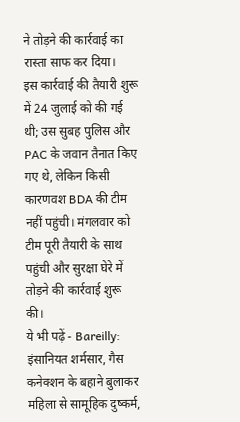ने तोड़ने की कार्रवाई का रास्ता साफ कर दिया।
इस कार्रवाई की तैयारी शुरू में 24 जुलाई को की गई थी; उस सुबह पुलिस और PAC के जवान तैनात किए गए थे, लेकिन किसी कारणवश BDA की टीम नहीं पहुंची। मंगलवार को टीम पूरी तैयारी के साथ पहुंची और सुरक्षा घेरे में तोड़ने की कार्रवाई शुरू की।
ये भी पढ़ें - Bareilly: इंसानियत शर्मसार, गैस कनेक्शन के बहाने बुलाकर महिला से सामूहिक दुष्कर्म,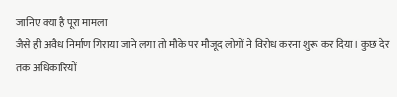जानिए क्या है पूरा मामला
जैसे ही अवैध निर्माण गिराया जाने लगा तो मौके पर मौजूद लोगों ने विरोध करना शुरू कर दिया। कुछ देर तक अधिकारियों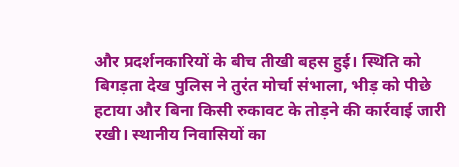और प्रदर्शनकारियों के बीच तीखी बहस हुई। स्थिति को बिगड़ता देख पुलिस ने तुरंत मोर्चा संभाला, भीड़ को पीछे हटाया और बिना किसी रुकावट के तोड़ने की कार्रवाई जारी रखी। स्थानीय निवासियों का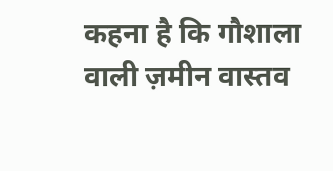कहना है कि गौशाला वाली ज़मीन वास्तव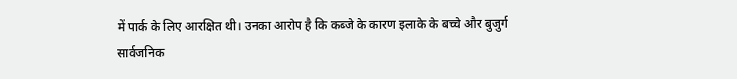में पार्क के लिए आरक्षित थी। उनका आरोप है कि कब्जे के कारण इलाके के बच्चे और बुजुर्ग सार्वजनिक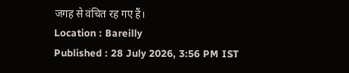जगह से वंचित रह गए हैं।
Location : Bareilly
Published : 28 July 2026, 3:56 PM IST